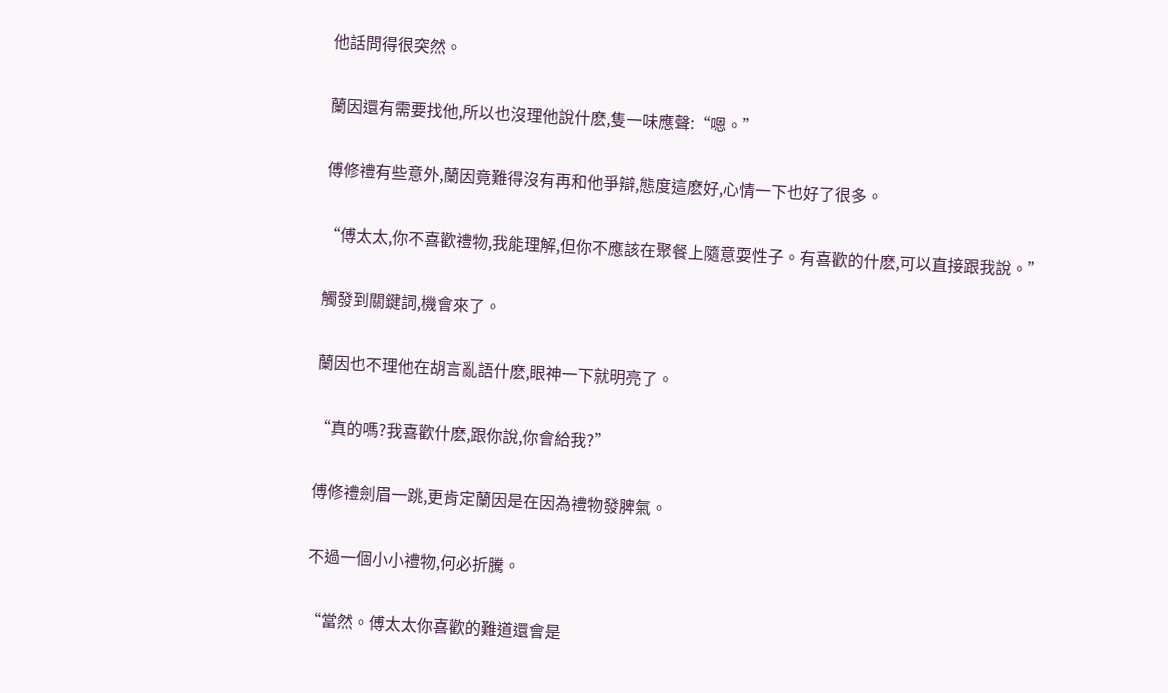他話問得很突然。

蘭因還有需要找他,所以也沒理他說什麽,隻一味應聲:“嗯。”

傅修禮有些意外,蘭因竟難得沒有再和他爭辯,態度這麽好,心情一下也好了很多。

“傅太太,你不喜歡禮物,我能理解,但你不應該在聚餐上隨意耍性子。有喜歡的什麽,可以直接跟我說。”

觸發到關鍵詞,機會來了。

蘭因也不理他在胡言亂語什麽,眼神一下就明亮了。

“真的嗎?我喜歡什麽,跟你說,你會給我?”

傅修禮劍眉一跳,更肯定蘭因是在因為禮物發脾氣。

不過一個小小禮物,何必折騰。

“當然。傅太太你喜歡的難道還會是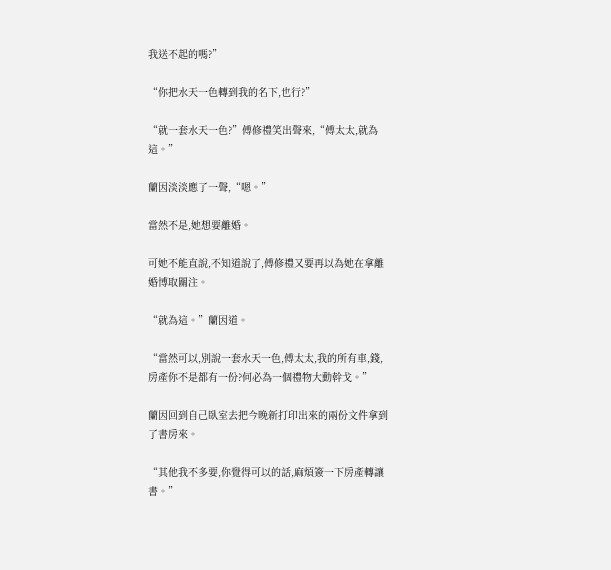我送不起的嗎?”

“你把水天一色轉到我的名下,也行?”

“就一套水天一色?”傅修禮笑出聲來,“傅太太,就為這。”

蘭因淡淡應了一聲,“嗯。”

當然不是,她想要離婚。

可她不能直說,不知道說了,傅修禮又要再以為她在拿離婚博取關注。

“就為這。”蘭因道。

“當然可以,別說一套水天一色,傅太太,我的所有車,錢,房產你不是都有一份?何必為一個禮物大動幹戈。”

蘭因回到自己臥室去把今晚新打印出來的兩份文件拿到了書房來。

“其他我不多要,你覺得可以的話,麻煩簽一下房產轉讓書。”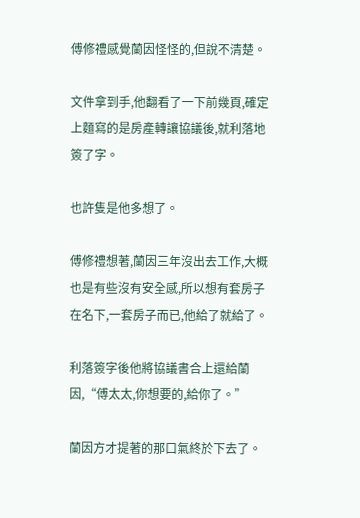傅修禮感覺蘭因怪怪的,但說不清楚。

文件拿到手,他翻看了一下前幾頁,確定上麵寫的是房產轉讓協議後,就利落地簽了字。

也許隻是他多想了。

傅修禮想著,蘭因三年沒出去工作,大概也是有些沒有安全感,所以想有套房子在名下,一套房子而已,他給了就給了。

利落簽字後他將協議書合上還給蘭因,“傅太太,你想要的,給你了。”

蘭因方才提著的那口氣終於下去了。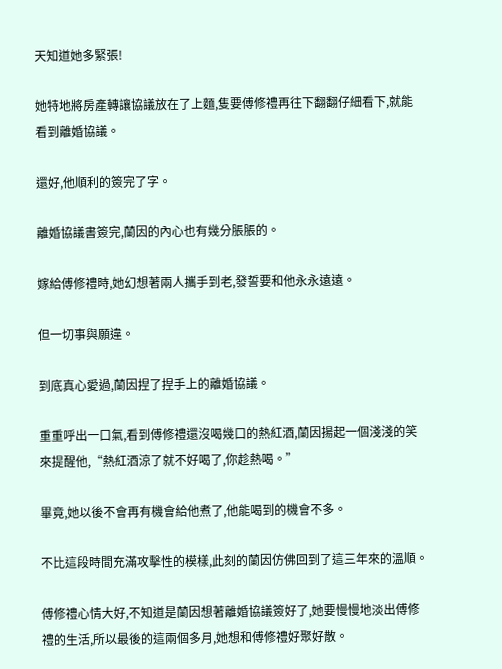天知道她多緊張!

她特地將房產轉讓協議放在了上麵,隻要傅修禮再往下翻翻仔細看下,就能看到離婚協議。

還好,他順利的簽完了字。

離婚協議書簽完,蘭因的內心也有幾分脹脹的。

嫁給傅修禮時,她幻想著兩人攜手到老,發誓要和他永永遠遠。

但一切事與願違。

到底真心愛過,蘭因捏了捏手上的離婚協議。

重重呼出一口氣,看到傅修禮還沒喝幾口的熱紅酒,蘭因揚起一個淺淺的笑來提醒他,“熱紅酒涼了就不好喝了,你趁熱喝。”

畢竟,她以後不會再有機會給他煮了,他能喝到的機會不多。

不比這段時間充滿攻擊性的模樣,此刻的蘭因仿佛回到了這三年來的溫順。

傅修禮心情大好,不知道是蘭因想著離婚協議簽好了,她要慢慢地淡出傅修禮的生活,所以最後的這兩個多月,她想和傅修禮好聚好散。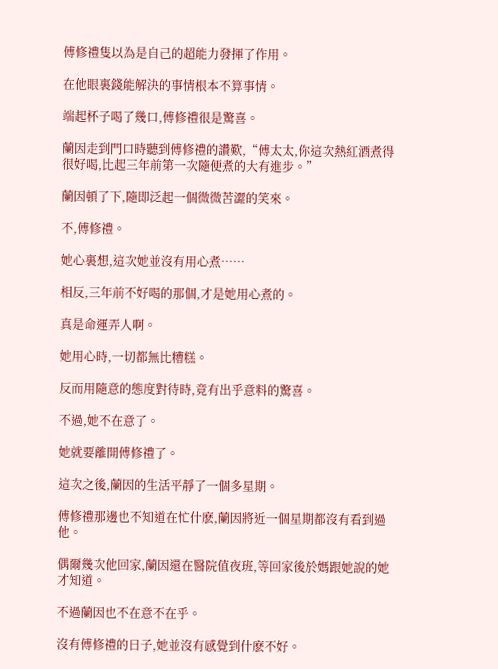傅修禮隻以為是自己的超能力發揮了作用。

在他眼裏錢能解決的事情根本不算事情。

端起杯子喝了幾口,傅修禮很是驚喜。

蘭因走到門口時聽到傅修禮的讚歎,“傅太太,你這次熱紅酒煮得很好喝,比起三年前第一次隨便煮的大有進步。”

蘭因頓了下,隨即泛起一個微微苦澀的笑來。

不,傅修禮。

她心裏想,這次她並沒有用心煮……

相反,三年前不好喝的那個,才是她用心煮的。

真是命運弄人啊。

她用心時,一切都無比糟糕。

反而用隨意的態度對待時,竟有出乎意料的驚喜。

不過,她不在意了。

她就要離開傅修禮了。

這次之後,蘭因的生活平靜了一個多星期。

傅修禮那邊也不知道在忙什麽,蘭因將近一個星期都沒有看到過他。

偶爾幾次他回家,蘭因還在醫院值夜班,等回家後於媽跟她說的她才知道。

不過蘭因也不在意不在乎。

沒有傅修禮的日子,她並沒有感覺到什麽不好。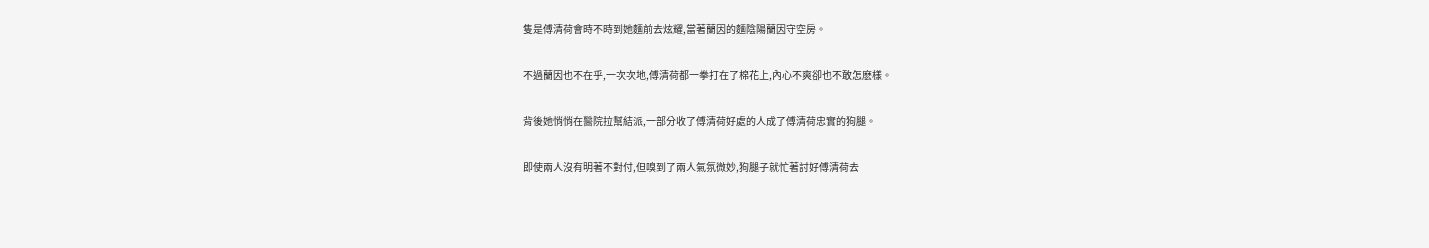隻是傅清荷會時不時到她麵前去炫耀,當著蘭因的麵陰陽蘭因守空房。

不過蘭因也不在乎,一次次地,傅清荷都一拳打在了棉花上,內心不爽卻也不敢怎麽樣。

背後她悄悄在醫院拉幫結派,一部分收了傅清荷好處的人成了傅清荷忠實的狗腿。

即使兩人沒有明著不對付,但嗅到了兩人氣氛微妙,狗腿子就忙著討好傅清荷去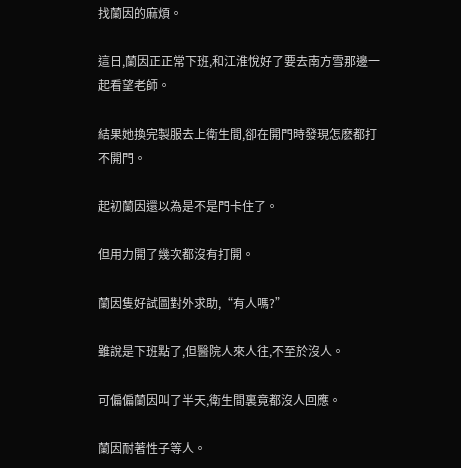找蘭因的麻煩。

這日,蘭因正正常下班,和江淮悅好了要去南方雪那邊一起看望老師。

結果她換完製服去上衛生間,卻在開門時發現怎麽都打不開門。

起初蘭因還以為是不是門卡住了。

但用力開了幾次都沒有打開。

蘭因隻好試圖對外求助,“有人嗎?”

雖說是下班點了,但醫院人來人往,不至於沒人。

可偏偏蘭因叫了半天,衛生間裏竟都沒人回應。

蘭因耐著性子等人。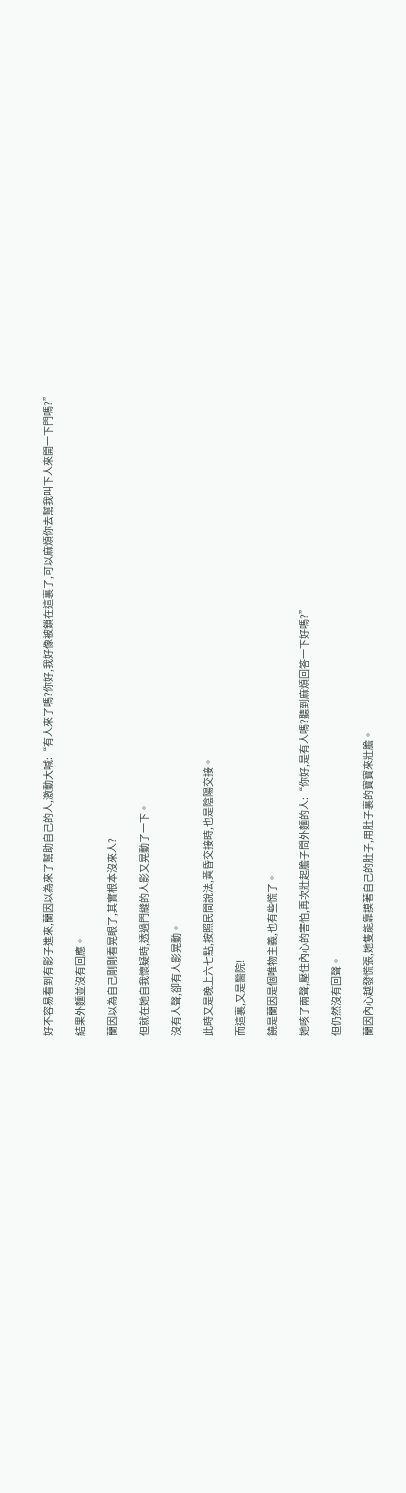好不容易看到有影子進來,蘭因以為來了幫助自己的人,激動大喊:“有人來了嗎?你好,我好像被鎖在這裏了,可以麻煩你去幫我叫下人來開一下門嗎?”

結果外麵並沒有回應。

蘭因以為自己剛剛看晃眼了,其實根本沒來人?

但就在她自我懷疑時,透過門縫的人影又晃動了一下。

沒有人聲,卻有人影晃動。

此時又是晚上六七點,按照民間說法,黃昏交接時,也是陰陽交接。

而這裏,又是醫院!

饒是蘭因是個唯物主義,也有些慌了。

她咳了兩聲,壓住內心的害怕,再次壯起膽子問外麵的人:“你好,是有人嗎?聽到麻煩回答一下好嗎?”

但仍然沒有回聲。

蘭因內心越發慌張,她隻能靠摸著自己的肚子,用肚子裏的寶寶來壯膽。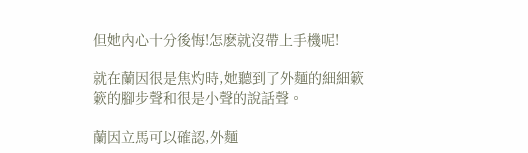但她內心十分後悔!怎麽就沒帶上手機呢!

就在蘭因很是焦灼時,她聽到了外麵的細細簌簌的腳步聲和很是小聲的說話聲。

蘭因立馬可以確認,外麵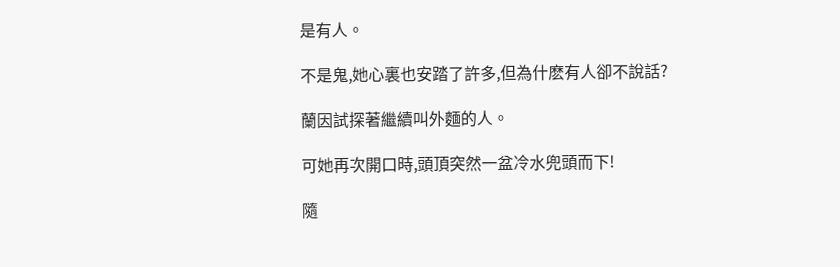是有人。

不是鬼,她心裏也安踏了許多,但為什麽有人卻不說話?

蘭因試探著繼續叫外麵的人。

可她再次開口時,頭頂突然一盆冷水兜頭而下!

隨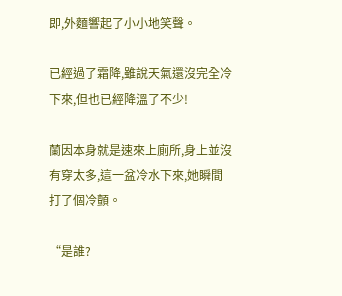即,外麵響起了小小地笑聲。

已經過了霜降,雖說天氣還沒完全冷下來,但也已經降溫了不少!

蘭因本身就是速來上廁所,身上並沒有穿太多,這一盆冷水下來,她瞬間打了個冷顫。

“是誰?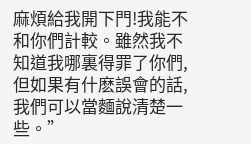麻煩給我開下門!我能不和你們計較。雖然我不知道我哪裏得罪了你們,但如果有什麽誤會的話,我們可以當麵說清楚一些。”